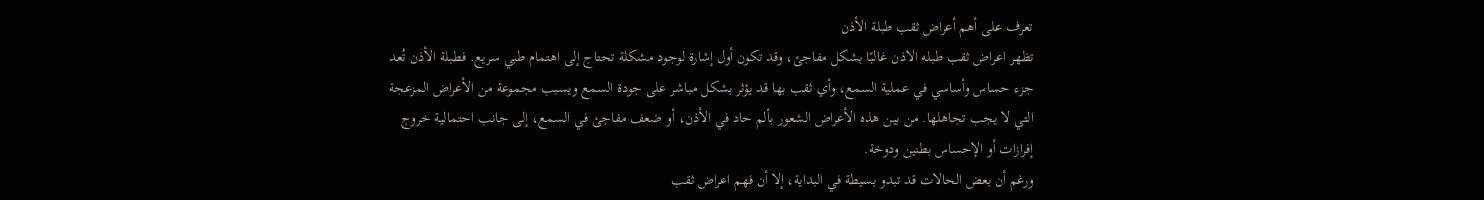تعرف على أهم أعراض ثقب طبلة الأذن
تظهر اعراض ثقب طبله الاذن غالبًا بشكل مفاجئ، وقد تكون أول إشارة لوجود مشكلة تحتاج إلى اهتمام طبي سريع. فطبلة الأذن تُعد جزء حساس وأساسي في عملية السمع، وأي ثقب بها قد يؤثر بشكل مباشر على جودة السمع ويسبب مجموعة من الأعراض المزعجة التي لا يجب تجاهلها. من بين هذه الأعراض الشعور بألم حاد في الأذن، أو ضعف مفاجئ في السمع، إلى جانب احتمالية خروج إفرازات أو الإحساس بطنين ودوخة.
ورغم أن بعض الحالات قد تبدو بسيطة في البداية، إلا أن فهم اعراض ثقب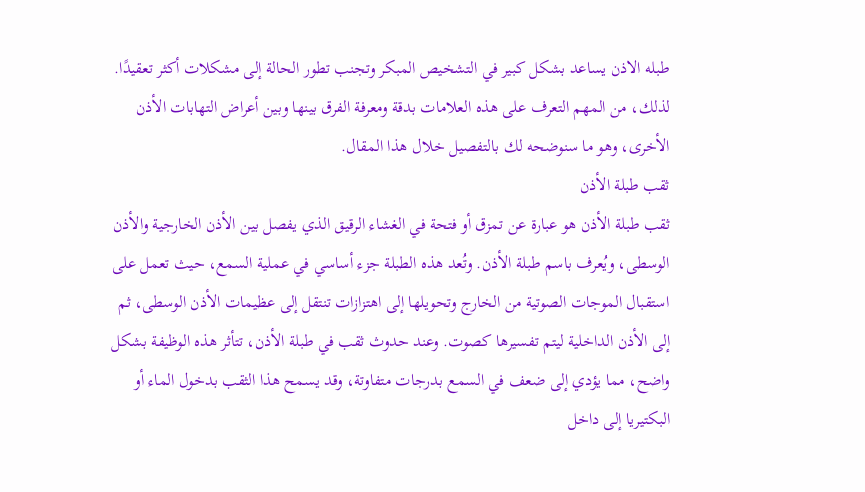طبله الاذن يساعد بشكل كبير في التشخيص المبكر وتجنب تطور الحالة إلى مشكلات أكثر تعقيدًا. لذلك، من المهم التعرف على هذه العلامات بدقة ومعرفة الفرق بينها وبين أعراض التهابات الأذن الأخرى، وهو ما سنوضحه لك بالتفصيل خلال هذا المقال.
ثقب طبلة الأذن
ثقب طبلة الأذن هو عبارة عن تمزق أو فتحة في الغشاء الرقيق الذي يفصل بين الأذن الخارجية والأذن الوسطى، ويُعرف باسم طبلة الأذن. وتُعد هذه الطبلة جزء أساسي في عملية السمع، حيث تعمل على استقبال الموجات الصوتية من الخارج وتحويلها إلى اهتزازات تنتقل إلى عظيمات الأذن الوسطى، ثم إلى الأذن الداخلية ليتم تفسيرها كصوت. وعند حدوث ثقب في طبلة الأذن، تتأثر هذه الوظيفة بشكل واضح، مما يؤدي إلى ضعف في السمع بدرجات متفاوتة، وقد يسمح هذا الثقب بدخول الماء أو البكتيريا إلى داخل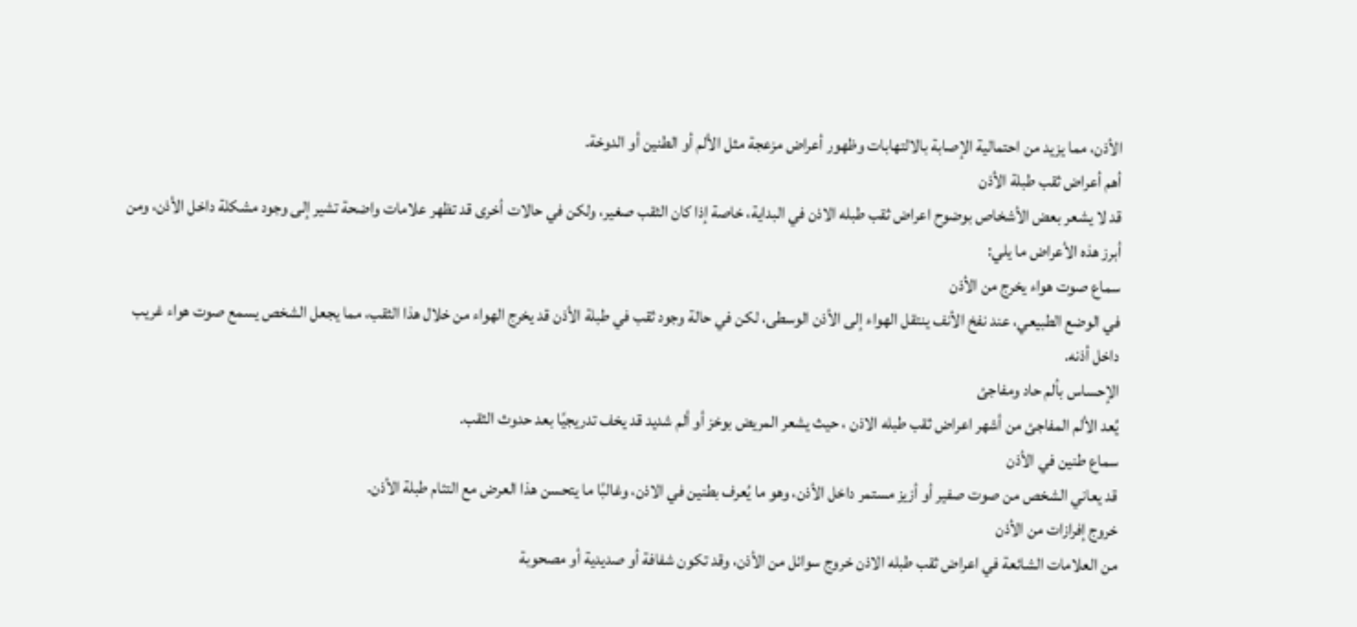الأذن، مما يزيد من احتمالية الإصابة بالالتهابات وظهور أعراض مزعجة مثل الألم أو الطنين أو الدوخة.
أهم أعراض ثقب طبلة الأذن
قد لا يشعر بعض الأشخاص بوضوح اعراض ثقب طبله الاذن في البداية، خاصة إذا كان الثقب صغير، ولكن في حالات أخرى قد تظهر علامات واضحة تشير إلى وجود مشكلة داخل الأذن، ومن أبرز هذه الأعراض ما يلي:
سماع صوت هواء يخرج من الأذن
في الوضع الطبيعي، عند نفخ الأنف ينتقل الهواء إلى الأذن الوسطى، لكن في حالة وجود ثقب في طبلة الأذن قد يخرج الهواء من خلال هذا الثقب، مما يجعل الشخص يسمع صوت هواء غريب داخل أذنه.
الإحساس بألم حاد ومفاجئ
يُعد الألم المفاجئ من أشهر اعراض ثقب طبله الاذن ، حيث يشعر المريض بوخز أو ألم شديد قد يخف تدريجيًا بعد حدوث الثقب.
سماع طنين في الأذن
قد يعاني الشخص من صوت صفير أو أزيز مستمر داخل الأذن، وهو ما يُعرف بطنين في الاذن، وغالبًا ما يتحسن هذا العرض مع التئام طبلة الأذن.
خروج إفرازات من الأذن
من العلامات الشائعة في اعراض ثقب طبله الاذن خروج سوائل من الأذن، وقد تكون شفافة أو صديدية أو مصحوبة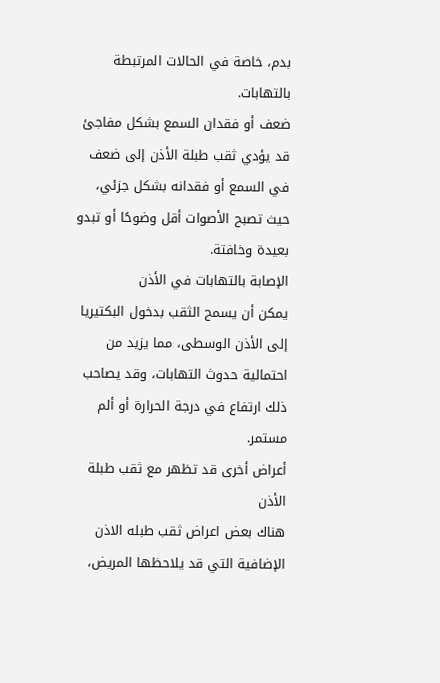بدم، خاصة في الحالات المرتبطة بالتهابات.
ضعف أو فقدان السمع بشكل مفاجئ
قد يؤدي ثقب طبلة الأذن إلى ضعف في السمع أو فقدانه بشكل جزئي، حيث تصبح الأصوات أقل وضوحًا أو تبدو بعيدة وخافتة.
الإصابة بالتهابات في الأذن
يمكن أن يسمح الثقب بدخول البكتيريا إلى الأذن الوسطى، مما يزيد من احتمالية حدوث التهابات، وقد يصاحب ذلك ارتفاع في درجة الحرارة أو ألم مستمر.
أعراض أخرى قد تظهر مع ثقب طبلة الأذن
هناك بعض اعراض ثقب طبله الاذن الإضافية التي قد يلاحظها المريض،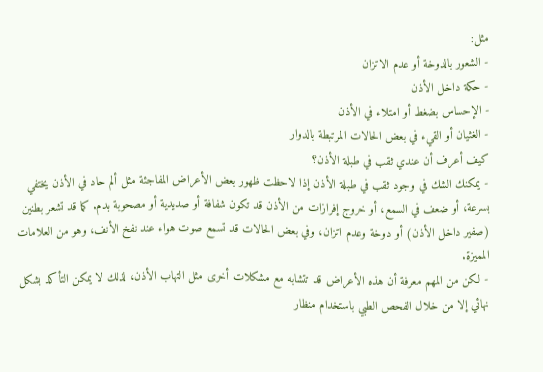مثل:
- الشعور بالدوخة أو عدم الاتزان
- حكة داخل الأذن
- الإحساس بضغط أو امتلاء في الأذن
- الغثيان أو القيء في بعض الحالات المرتبطة بالدوار
كيف أعرف أن عندي ثقب في طبلة الأذن؟
- يمكنك الشك في وجود ثقب في طبلة الأذن إذا لاحظت ظهور بعض الأعراض المفاجئة مثل ألم حاد في الأذن يختفي بسرعة، أو ضعف في السمع، أو خروج إفرازات من الأذن قد تكون شفافة أو صديدية أو مصحوبة بدم. كما قد تشعر بطنين (صفير داخل الأذن) أو دوخة وعدم اتزان، وفي بعض الحالات قد تسمع صوت هواء عند نفخ الأنف، وهو من العلامات المميزة.
- لكن من المهم معرفة أن هذه الأعراض قد تتشابه مع مشكلات أخرى مثل التهاب الأذن، لذلك لا يمكن التأكد بشكل نهائي إلا من خلال الفحص الطبي باستخدام منظار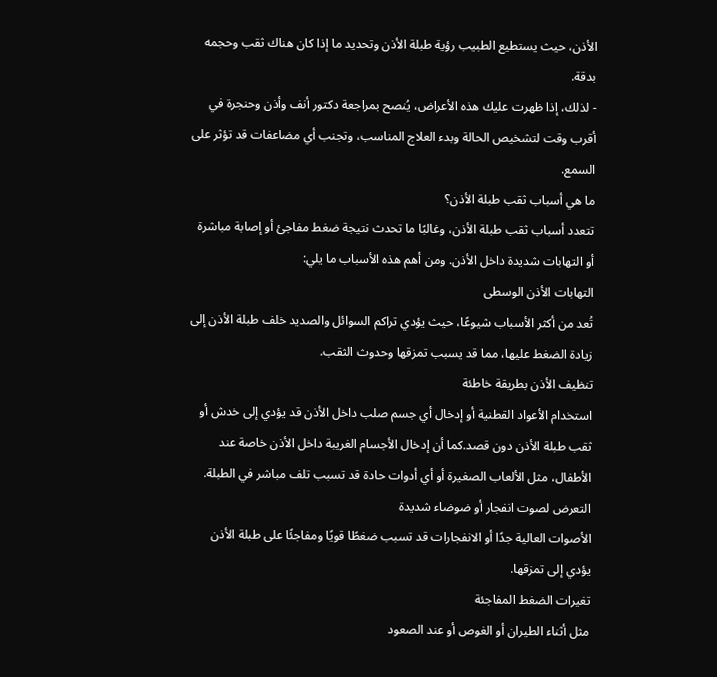الأذن، حيث يستطيع الطبيب رؤية طبلة الأذن وتحديد ما إذا كان هناك ثقب وحجمه بدقة.
- لذلك، إذا ظهرت عليك هذه الأعراض، يُنصح بمراجعة دكتور أنف وأذن وحنجرة في أقرب وقت لتشخيص الحالة وبدء العلاج المناسب، وتجنب أي مضاعفات قد تؤثر على السمع.
ما هي أسباب ثقب طبلة الأذن؟
تتعدد أسباب ثقب طبلة الأذن، وغالبًا ما تحدث نتيجة ضغط مفاجئ أو إصابة مباشرة أو التهابات شديدة داخل الأذن. ومن أهم هذه الأسباب ما يلي:
التهابات الأذن الوسطى
تُعد من أكثر الأسباب شيوعًا، حيث يؤدي تراكم السوائل والصديد خلف طبلة الأذن إلى زيادة الضغط عليها، مما قد يسبب تمزقها وحدوث الثقب.
تنظيف الأذن بطريقة خاطئة
استخدام الأعواد القطنية أو إدخال أي جسم صلب داخل الأذن قد يؤدي إلى خدش أو ثقب طبلة الأذن دون قصد.كما أن إدخال الأجسام الغريبة داخل الأذن خاصة عند الأطفال، مثل الألعاب الصغيرة أو أي أدوات حادة قد تسبب تلف مباشر في الطبلة.
التعرض لصوت انفجار أو ضوضاء شديدة
الأصوات العالية جدًا أو الانفجارات قد تسبب ضغطًا قويًا ومفاجئًا على طبلة الأذن يؤدي إلى تمزقها.
تغيرات الضغط المفاجئة
مثل أثناء الطيران أو الغوص أو عند الصعود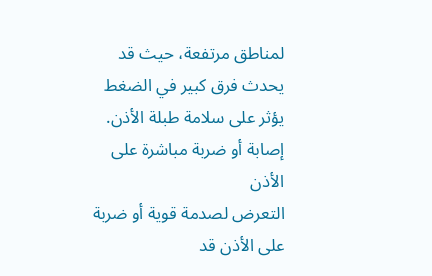لمناطق مرتفعة، حيث قد يحدث فرق كبير في الضغط يؤثر على سلامة طبلة الأذن.
إصابة أو ضربة مباشرة على الأذن
التعرض لصدمة قوية أو ضربة على الأذن قد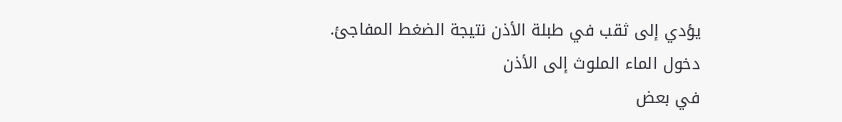يؤدي إلى ثقب في طبلة الأذن نتيجة الضغط المفاجئ.
دخول الماء الملوث إلى الأذن
في بعض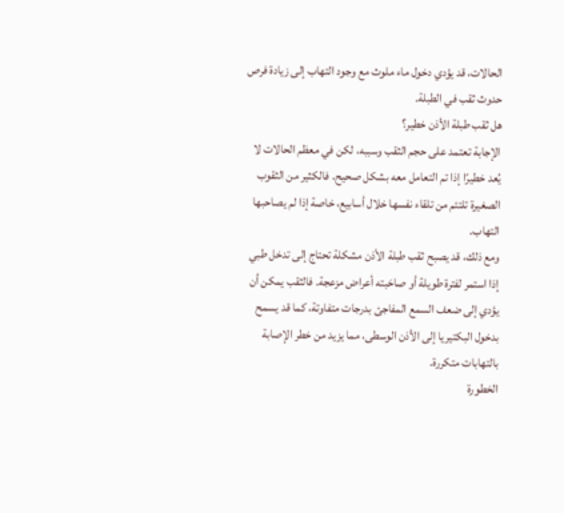الحالات، قد يؤدي دخول ماء ملوث مع وجود التهاب إلى زيادة فرص حدوث ثقب في الطبلة.
هل ثقب طبلة الأذن خطير؟
الإجابة تعتمد على حجم الثقب وسببه، لكن في معظم الحالات لا يُعد خطيرًا إذا تم التعامل معه بشكل صحيح. فالكثير من الثقوب الصغيرة تلتئم من تلقاء نفسها خلال أسابيع، خاصة إذا لم يصاحبها التهاب.
ومع ذلك، قد يصبح ثقب طبلة الأذن مشكلة تحتاج إلى تدخل طبي إذا استمر لفترة طويلة أو صاحَبته أعراض مزعجة. فالثقب يمكن أن يؤدي إلى ضعف السمع المفاجئ بدرجات متفاوتة، كما قد يسمح بدخول البكتيريا إلى الأذن الوسطى، مما يزيد من خطر الإصابة بالتهابات متكررة.
الخطورة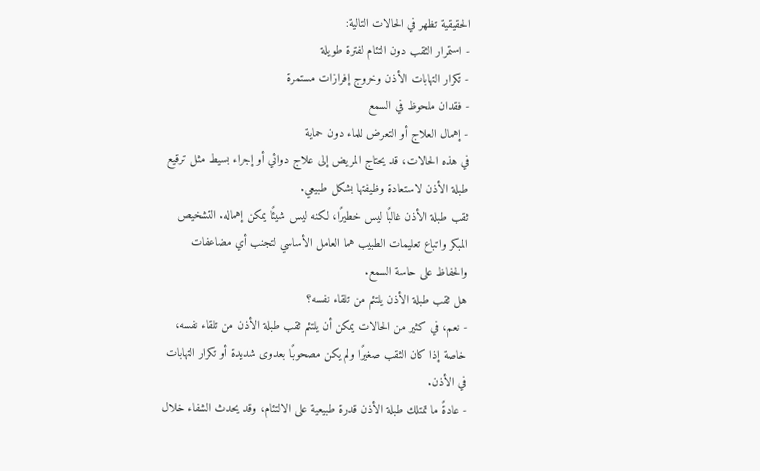الحقيقية تظهر في الحالات التالية:
- استمرار الثقب دون التئام لفترة طويلة
- تكرار التهابات الأذن وخروج إفرازات مستمرة
- فقدان ملحوظ في السمع
- إهمال العلاج أو التعرض للماء دون حماية
في هذه الحالات، قد يحتاج المريض إلى علاج دوائي أو إجراء بسيط مثل ترقيع طبلة الأذن لاستعادة وظيفتها بشكل طبيعي.
ثقب طبلة الأذن غالبًا ليس خطيرًا، لكنه ليس شيئًا يمكن إهماله. التشخيص المبكر واتباع تعليمات الطبيب هما العامل الأساسي لتجنب أي مضاعفات والحفاظ على حاسة السمع.
هل ثقب طبلة الأذن يلتئم من تلقاء نفسه؟
- نعم، في كثير من الحالات يمكن أن يلتئم ثقب طبلة الأذن من تلقاء نفسه، خاصة إذا كان الثقب صغيرًا ولم يكن مصحوبًا بعدوى شديدة أو تكرار التهابات في الأذن.
- عادةً ما تمتلك طبلة الأذن قدرة طبيعية على الالتئام، وقد يحدث الشفاء خلال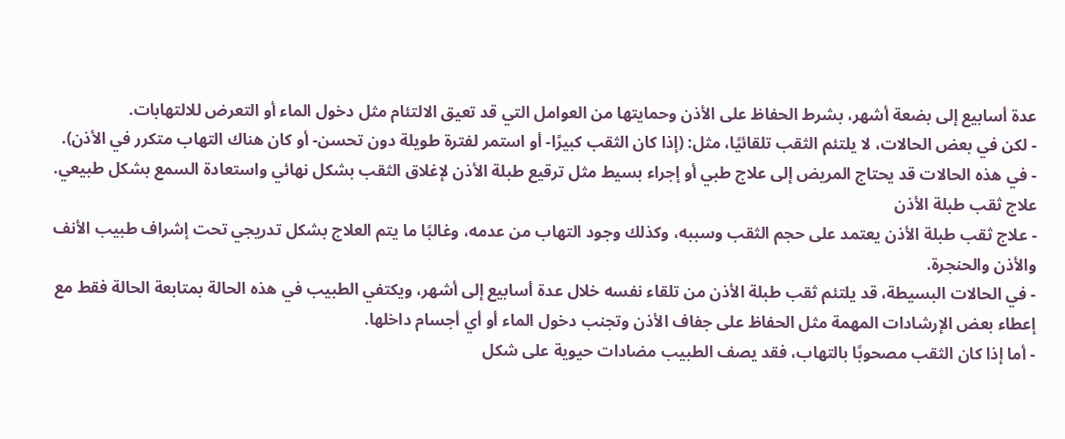عدة أسابيع إلى بضعة أشهر، بشرط الحفاظ على الأذن وحمايتها من العوامل التي قد تعيق الالتئام مثل دخول الماء أو التعرض للالتهابات.
- لكن في بعض الحالات، لا يلتئم الثقب تلقائيًا، مثل: (إذا كان الثقب كبيرًا- أو استمر لفترة طويلة دون تحسن- أو كان هناك التهاب متكرر في الأذن).
- في هذه الحالات قد يحتاج المريض إلى علاج طبي أو إجراء بسيط مثل ترقيع طبلة الأذن لإغلاق الثقب بشكل نهائي واستعادة السمع بشكل طبيعي.
علاج ثقب طبلة الأذن
- علاج ثقب طبلة الأذن يعتمد على حجم الثقب وسببه، وكذلك وجود التهاب من عدمه، وغالبًا ما يتم العلاج بشكل تدريجي تحت إشراف طبيب الأنف والأذن والحنجرة.
- في الحالات البسيطة، قد يلتئم ثقب طبلة الأذن من تلقاء نفسه خلال عدة أسابيع إلى أشهر، ويكتفي الطبيب في هذه الحالة بمتابعة الحالة فقط مع إعطاء بعض الإرشادات المهمة مثل الحفاظ على جفاف الأذن وتجنب دخول الماء أو أي أجسام داخلها.
- أما إذا كان الثقب مصحوبًا بالتهاب، فقد يصف الطبيب مضادات حيوية على شكل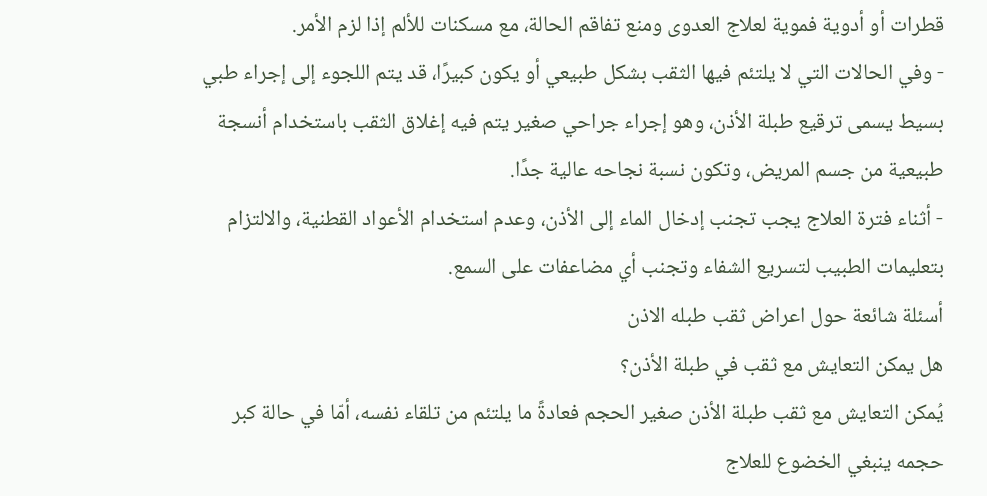قطرات أو أدوية فموية لعلاج العدوى ومنع تفاقم الحالة، مع مسكنات للألم إذا لزم الأمر.
- وفي الحالات التي لا يلتئم فيها الثقب بشكل طبيعي أو يكون كبيرًا، قد يتم اللجوء إلى إجراء طبي بسيط يسمى ترقيع طبلة الأذن، وهو إجراء جراحي صغير يتم فيه إغلاق الثقب باستخدام أنسجة طبيعية من جسم المريض، وتكون نسبة نجاحه عالية جدًا.
- أثناء فترة العلاج يجب تجنب إدخال الماء إلى الأذن، وعدم استخدام الأعواد القطنية، والالتزام بتعليمات الطبيب لتسريع الشفاء وتجنب أي مضاعفات على السمع.
أسئلة شائعة حول اعراض ثقب طبله الاذن
هل يمكن التعايش مع ثقب في طبلة الأذن؟
يُمكن التعايش مع ثقب طبلة الأذن صغير الحجم فعادةً ما يلتئم من تلقاء نفسه، أمّا في حالة كبر حجمه ينبغي الخضوع للعلاج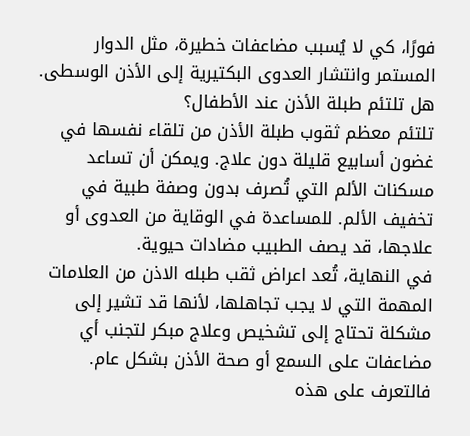فورًا، كي لا يُسبب مضاعفات خطيرة، مثل الدوار المستمر وانتشار العدوى البكتيرية إلى الأذن الوسطى.
هل تلتئم طبلة الأذن عند الأطفال؟
تلتئم معظم ثقوب طبلة الأذن من تلقاء نفسها في غضون أسابيع قليلة دون علاج. ويمكن أن تساعد مسكنات الألم التي تُصرف بدون وصفة طبية في تخفيف الألم. للمساعدة في الوقاية من العدوى أو علاجها، قد يصف الطبيب مضادات حيوية.
في النهاية، تُعد اعراض ثقب طبله الاذن من العلامات المهمة التي لا يجب تجاهلها، لأنها قد تشير إلى مشكلة تحتاج إلى تشخيص وعلاج مبكر لتجنب أي مضاعفات على السمع أو صحة الأذن بشكل عام. فالتعرف على هذه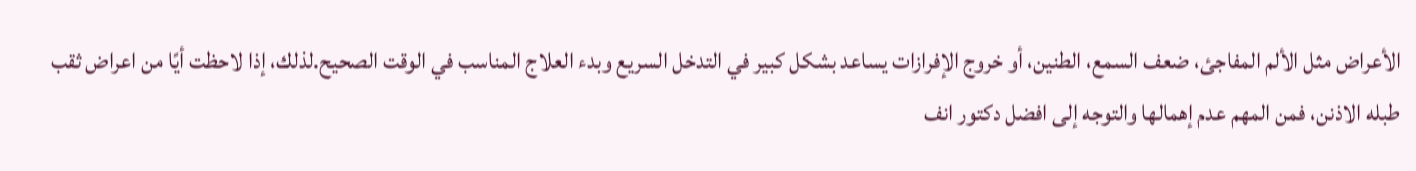الأعراض مثل الألم المفاجئ، ضعف السمع، الطنين، أو خروج الإفرازات يساعد بشكل كبير في التدخل السريع وبدء العلاج المناسب في الوقت الصحيح.لذلك، إذا لاحظت أيًا من اعراض ثقب طبله الاذنن، فمن المهم عدم إهمالها والتوجه إلى افضل دكتور انف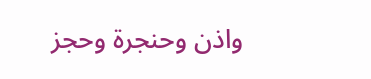واذن وحنجرة وحجز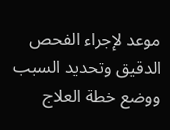موعد لإجراء الفحص الدقيق وتحديد السبب ووضع خطة العلاج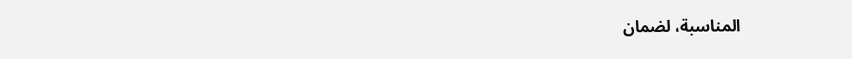المناسبة، لضمان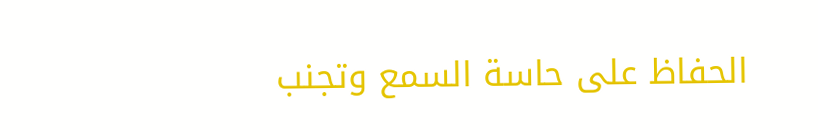الحفاظ على حاسة السمع وتجنب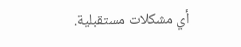أي مشكلات مستقبلية.